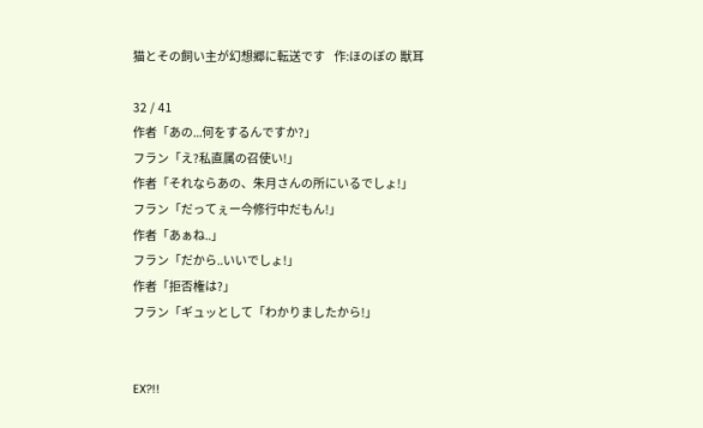猫とその飼い主が幻想郷に転送です   作:ほのぼの 獣耳

32 / 41
作者「あの...何をするんですか?」
フラン「え?私直属の召使い!」
作者「それならあの、朱月さんの所にいるでしょ!」
フラン「だってぇー今修行中だもん!」
作者「あぁね..」
フラン「だから..いいでしょ!」
作者「拒否権は?」
フラン「ギュッとして「わかりましたから!」


EX?!!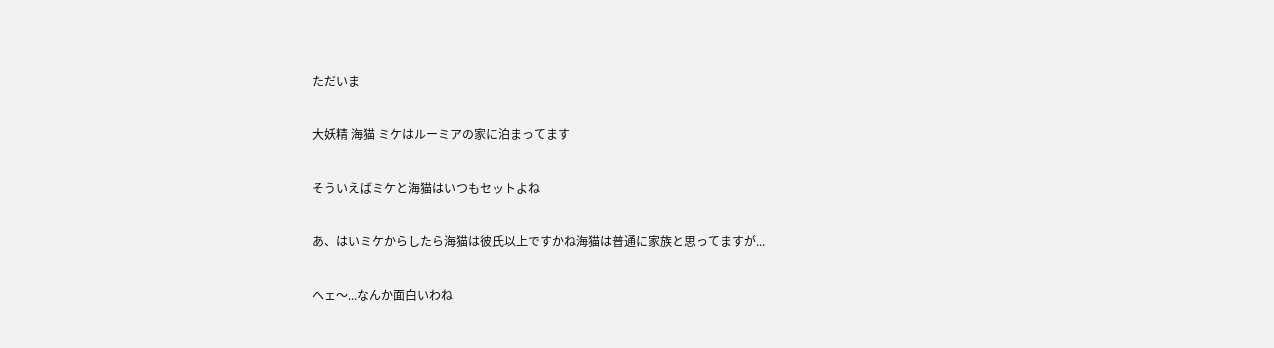ただいま

大妖精 海猫 ミケはルーミアの家に泊まってます

そういえばミケと海猫はいつもセットよね

あ、はいミケからしたら海猫は彼氏以上ですかね海猫は普通に家族と思ってますが...

ヘェ〜...なんか面白いわね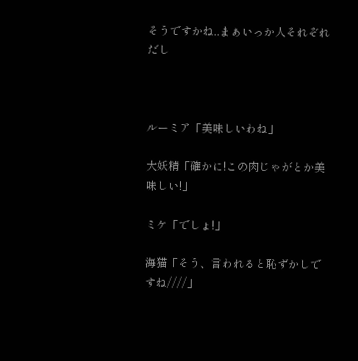そうですかね..まぁいっか人それぞれだし



ルーミア「美味しいわね」

大妖精「確かに!この肉じゃがとか美味しい!」

ミケ「でしょ!」

海猫「そう、言われると恥ずかしですね////」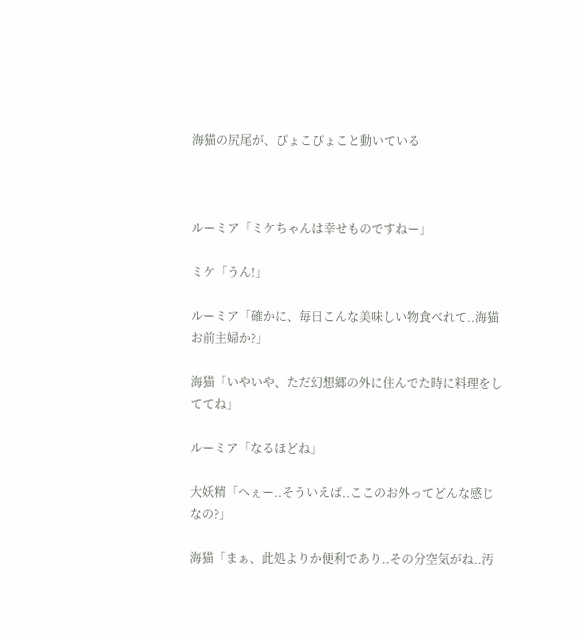海猫の尻尾が、ぴょこぴょこと動いている



ルーミア「ミケちゃんは幸せものですねー」

ミケ「うん!」

ルーミア「確かに、毎日こんな美味しい物食べれて..海猫お前主婦か?」

海猫「いやいや、ただ幻想郷の外に住んでた時に料理をしててね」

ルーミア「なるほどね」

大妖精「へぇー..そういえば..ここのお外ってどんな感じなの?」

海猫「まぁ、此処よりか便利であり..その分空気がね..汚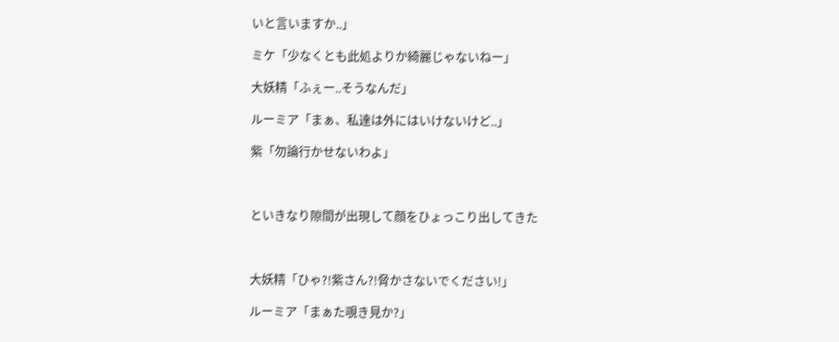いと言いますか..」

ミケ「少なくとも此処よりか綺麗じゃないねー」

大妖精「ふぇー..そうなんだ」

ルーミア「まぁ、私達は外にはいけないけど..」

紫「勿論行かせないわよ」



といきなり隙間が出現して顔をひょっこり出してきた



大妖精「ひゃ?!紫さん?!脅かさないでください!」

ルーミア「まぁた覗き見か?」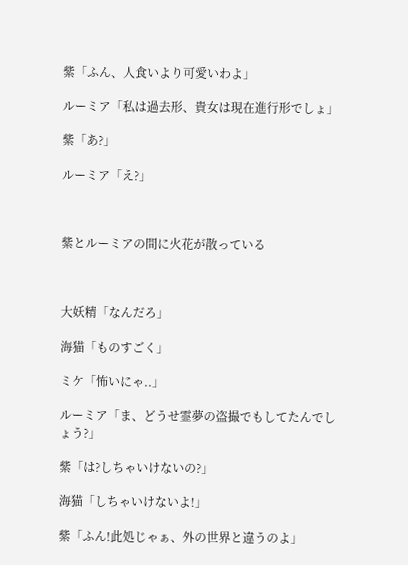紫「ふん、人食いより可愛いわよ」

ルーミア「私は過去形、貴女は現在進行形でしょ」

紫「あ?」

ルーミア「え?」



紫とルーミアの間に火花が散っている



大妖精「なんだろ」

海猫「ものすごく」

ミケ「怖いにゃ..」

ルーミア「ま、どうせ霊夢の盗撮でもしてたんでしょう?」

紫「は?しちゃいけないの?」

海猫「しちゃいけないよ!」

紫「ふん!此処じゃぁ、外の世界と違うのよ」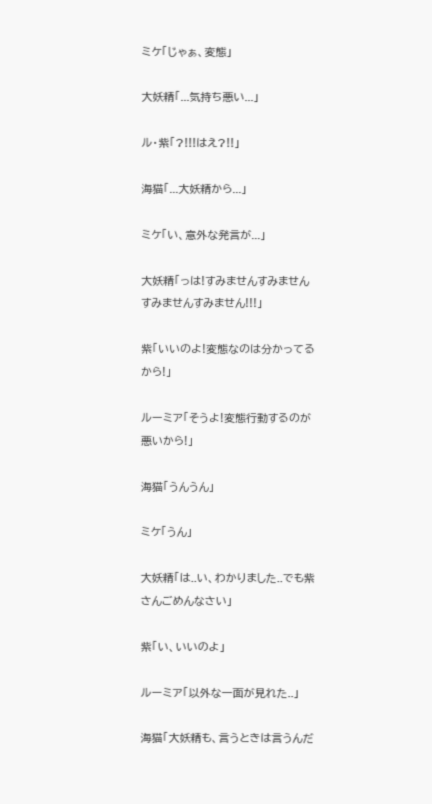ミケ「じゃぁ、変態」

大妖精「...気持ち悪い...」

ル・紫「?!!!はえ?!!」

海猫「...大妖精から...」

ミケ「い、意外な発言が...」

大妖精「っは!すみませんすみませんすみませんすみません!!!」

紫「いいのよ!変態なのは分かってるから!」

ルーミア「そうよ!変態行動するのが悪いから!」

海猫「うんうん」

ミケ「うん」

大妖精「は..い、わかりました..でも紫さんごめんなさい」

紫「い、いいのよ」

ルーミア「以外な一面が見れた..」

海猫「大妖精も、言うときは言うんだ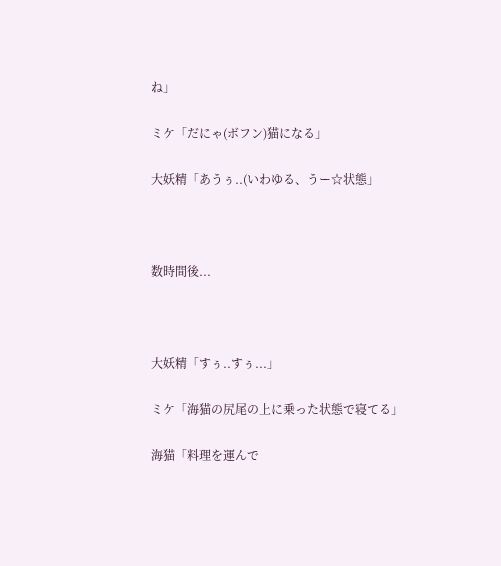ね」

ミケ「だにゃ(ボフン)猫になる」

大妖精「あうぅ..(いわゆる、うー☆状態」



数時間後...



大妖精「すぅ..すぅ...」

ミケ「海猫の尻尾の上に乗った状態で寝てる」

海猫「料理を運んで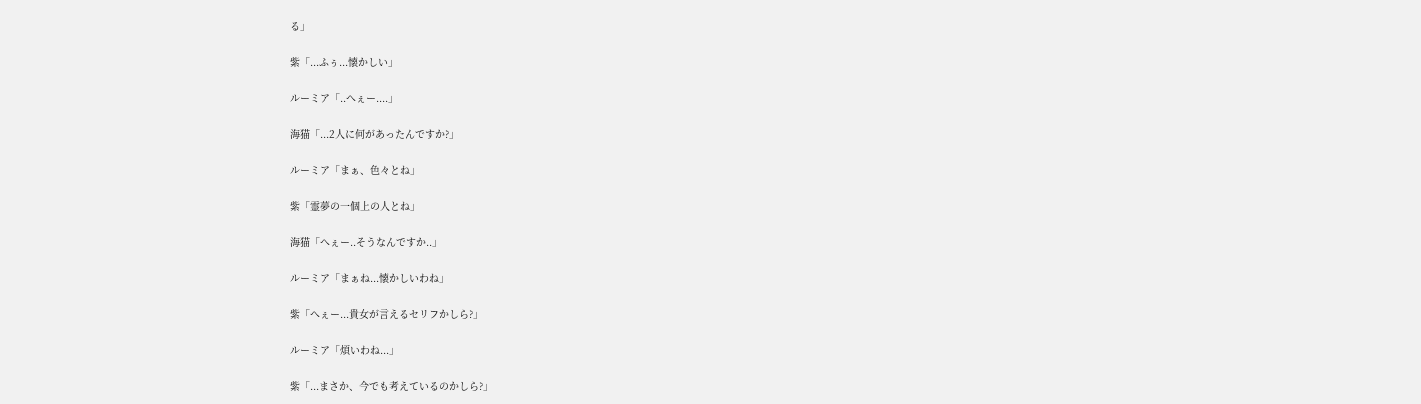る」

紫「...ふぅ...懐かしい」

ルーミア「..へぇー....」

海猫「...2人に何があったんですか?」

ルーミア「まぁ、色々とね」

紫「霊夢の一個上の人とね」

海猫「へぇー..そうなんですか..」

ルーミア「まぁね...懐かしいわね」

紫「へぇー...貴女が言えるセリフかしら?」

ルーミア「煩いわね...」

紫「...まさか、今でも考えているのかしら?」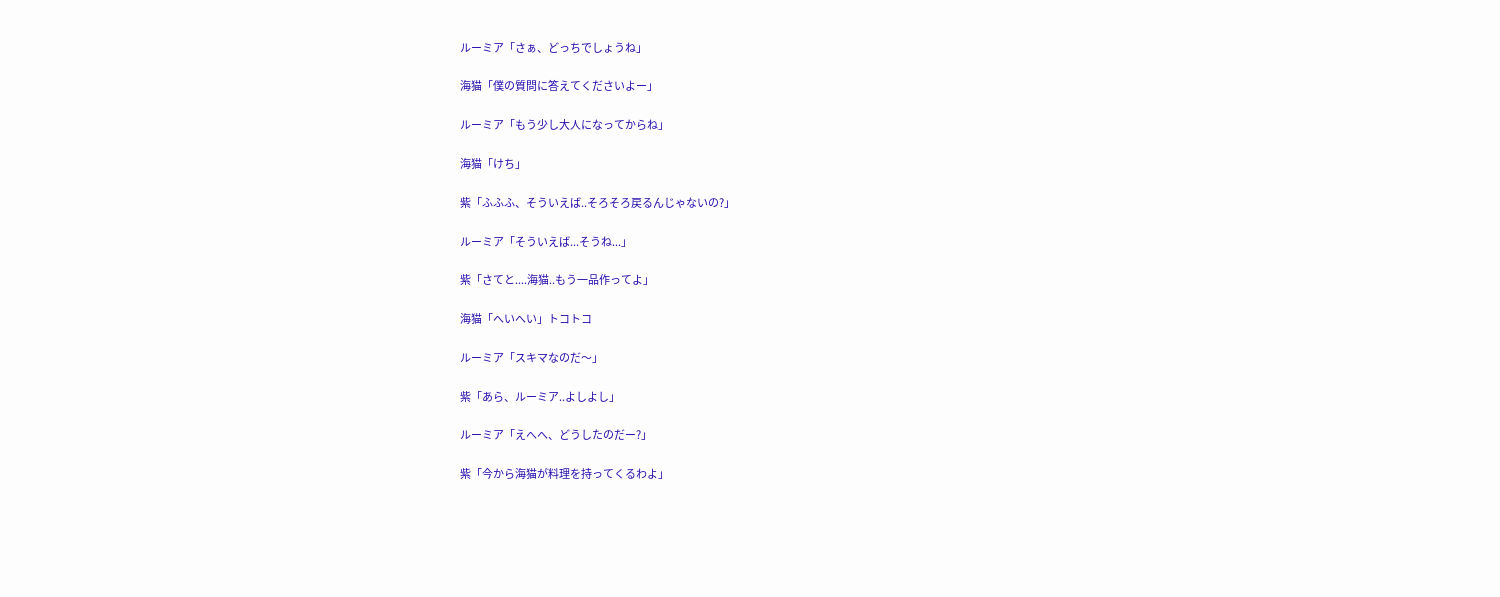ルーミア「さぁ、どっちでしょうね」

海猫「僕の質問に答えてくださいよー」

ルーミア「もう少し大人になってからね」

海猫「けち」

紫「ふふふ、そういえば..そろそろ戻るんじゃないの?」

ルーミア「そういえば...そうね...」

紫「さてと....海猫..もう一品作ってよ」

海猫「へいへい」トコトコ

ルーミア「スキマなのだ〜」

紫「あら、ルーミア..よしよし」

ルーミア「えへへ、どうしたのだー?」

紫「今から海猫が料理を持ってくるわよ」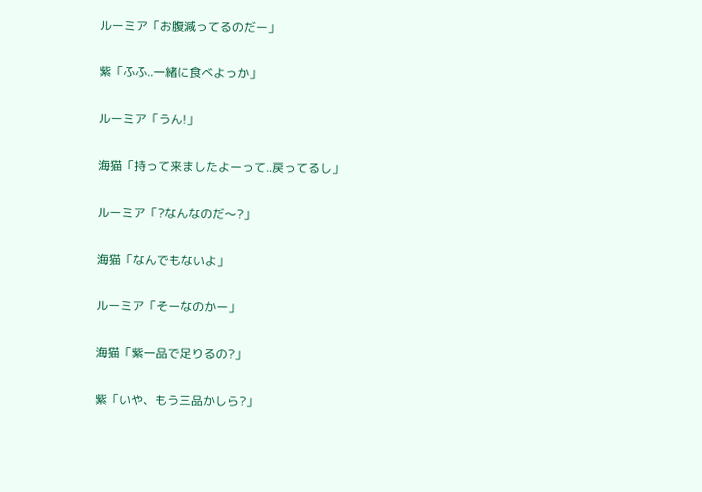ルーミア「お腹減ってるのだー」

紫「ふふ..一緒に食べよっか」

ルーミア「うん!」

海猫「持って来ましたよーって..戻ってるし」

ルーミア「?なんなのだ〜?」

海猫「なんでもないよ」

ルーミア「そーなのかー」

海猫「紫一品で足りるの?」

紫「いや、もう三品かしら?」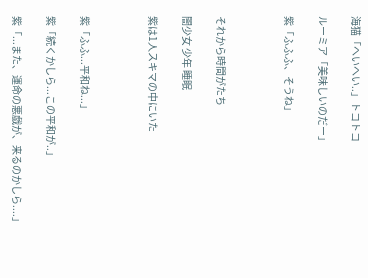海猫「へいへい..」トコトコ

ルーミア「美味しいのだー」

紫「ふふふ、そうね」



それから時間がたち

闇少女 少年 睡眠

紫は1人スキマの中にいた



紫「ふふ...平和ね...」

紫「続くかしら...この平和が..」

紫「...また、運命の悪戯が、来るのかしら....」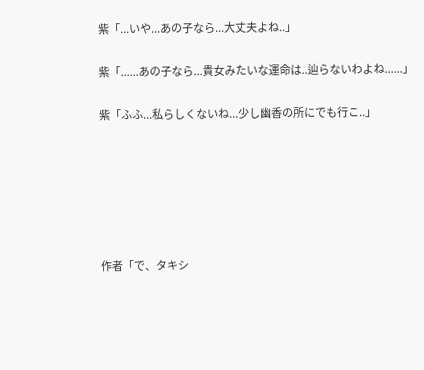紫「...いや...あの子なら...大丈夫よね..」

紫「......あの子なら...貴女みたいな運命は..辿らないわよね......」

紫「ふふ...私らしくないね...少し幽香の所にでも行こ..」






作者「で、タキシ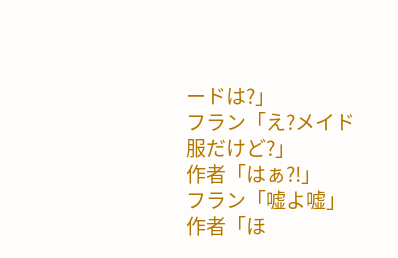ードは?」
フラン「え?メイド服だけど?」
作者「はぁ?!」
フラン「嘘よ嘘」
作者「ほ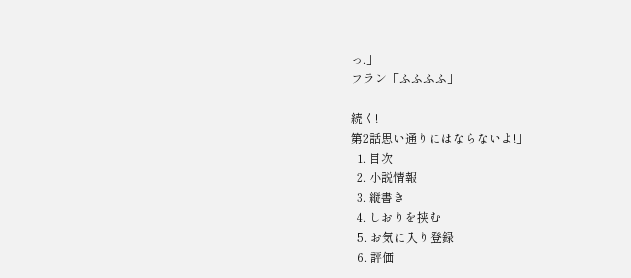っ.」
フラン「ふふふふ」

続く!
第2話思い通りにはならないよ!」
  1. 目次
  2. 小説情報
  3. 縦書き
  4. しおりを挟む
  5. お気に入り登録
  6. 評価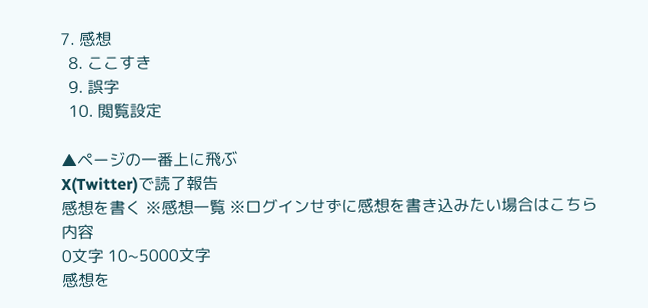7. 感想
  8. ここすき
  9. 誤字
  10. 閲覧設定

▲ページの一番上に飛ぶ
X(Twitter)で読了報告
感想を書く ※感想一覧 ※ログインせずに感想を書き込みたい場合はこちら
内容
0文字 10~5000文字
感想を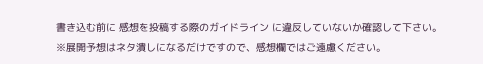書き込む前に 感想を投稿する際のガイドライン に違反していないか確認して下さい。
※展開予想はネタ潰しになるだけですので、感想欄ではご遠慮ください。